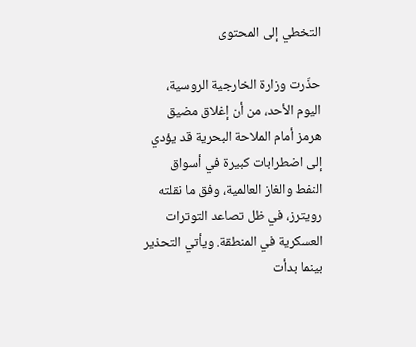التخطي إلى المحتوى

حذّرت وزارة الخارجية الروسية، اليوم الأحد، من أن إغلاق مضيق هرمز أمام الملاحة البحرية قد يؤدي إلى اضطرابات كبيرة في أسواق النفط والغاز العالمية، وفق ما نقلته رويترز، في ظل تصاعد التوترات العسكرية في المنطقة. ويأتي التحذير بينما بدأت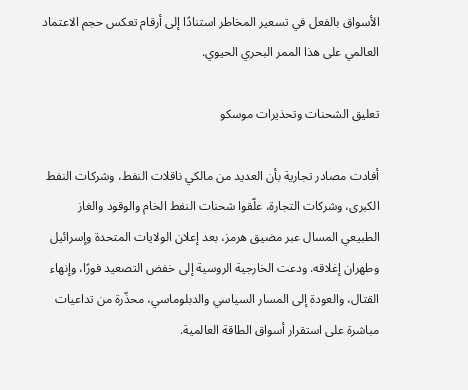الأسواق بالفعل في تسعير المخاطر استنادًا إلى أرقام تعكس حجم الاعتماد العالمي على هذا الممر البحري الحيوي.

تعليق الشحنات وتحذيرات موسكو

أفادت مصادر تجارية بأن العديد من مالكي ناقلات النفط، وشركات النفط الكبرى، وشركات التجارة، علّقوا شحنات النفط الخام والوقود والغاز الطبيعي المسال عبر مضيق هرمز، بعد إعلان الولايات المتحدة وإسرائيل وطهران إغلاقه. ودعت الخارجية الروسية إلى خفض التصعيد فورًا، وإنهاء القتال، والعودة إلى المسار السياسي والدبلوماسي، محذّرة من تداعيات مباشرة على استقرار أسواق الطاقة العالمية.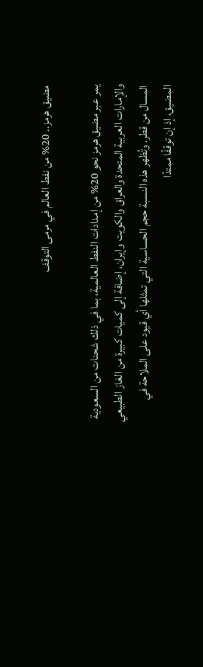مضيق هرمز.. 20% من نفط العالم في مرمى التوقف

يمر عبر مضيق هرمز نحو 20% من إمدادات النفط العالمية، بما في ذلك شحنات من السعودية والإمارات العربية المتحدة والعراق والكويت وإيران، إضافة إلى كميات كبيرة من الغاز الطبيعي المسال من قطر. وتُظهر هذه النسبة حجم الحساسية التي تمثلها أي قيود على الملاحة في المضيق، إذ إن توقفًا ممتدًا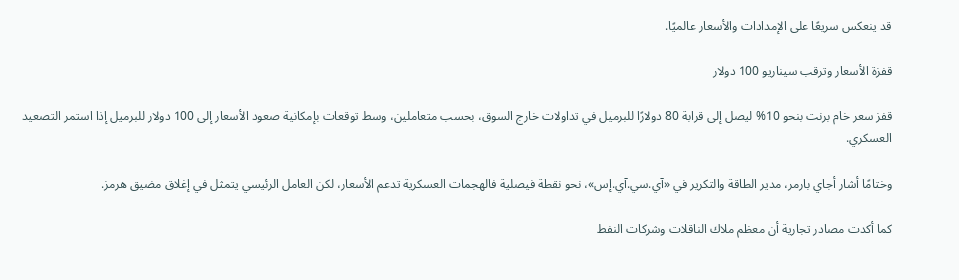قد ينعكس سريعًا على الإمدادات والأسعار عالميًا.

قفزة الأسعار وترقب سيناريو 100 دولار

قفز سعر خام برنت بنحو 10% ليصل إلى قرابة 80 دولارًا للبرميل في تداولات خارج السوق، بحسب متعاملين، وسط توقعات بإمكانية صعود الأسعار إلى 100 دولار للبرميل إذا استمر التصعيد العسكري.

وختامًا أشار أجاي بارمر، مدير الطاقة والتكرير في «آي.سي.آي.إس»، نحو نقطة فيصلية فالهجمات العسكرية تدعم الأسعار، لكن العامل الرئيسي يتمثل في إغلاق مضيق هرمز.

كما أكدت مصادر تجارية أن معظم ملاك الناقلات وشركات النفط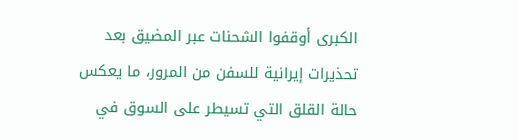الكبرى أوقفوا الشحنات عبر المضيق بعد تحذيرات إيرانية للسفن من المرور، ما يعكس حالة القلق التي تسيطر على السوق في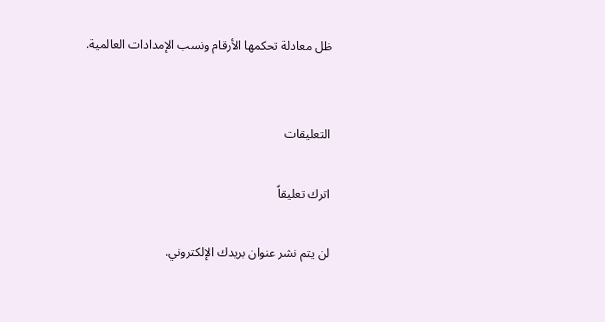ظل معادلة تحكمها الأرقام ونسب الإمدادات العالمية.


التعليقات

اترك تعليقاً

لن يتم نشر عنوان بريدك الإلكتروني.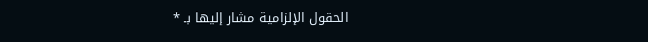الحقول الإلزامية مشار إليها بـ *